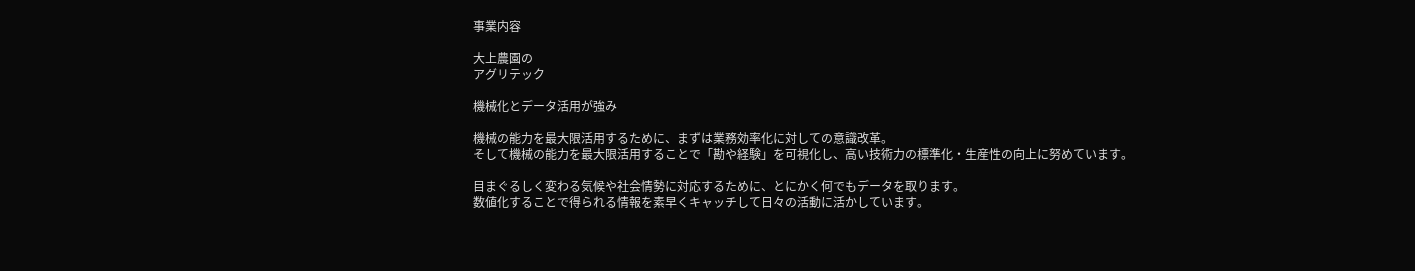事業内容

大上農園の
アグリテック

機械化とデータ活用が強み

機械の能力を最大限活用するために、まずは業務効率化に対しての意識改革。
そして機械の能力を最大限活用することで「勘や経験」を可視化し、高い技術力の標準化・生産性の向上に努めています。

目まぐるしく変わる気候や社会情勢に対応するために、とにかく何でもデータを取ります。
数値化することで得られる情報を素早くキャッチして日々の活動に活かしています。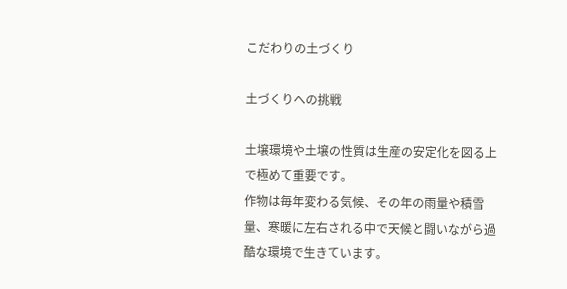こだわりの土づくり

土づくりへの挑戦

土壌環境や土壌の性質は生産の安定化を図る上で極めて重要です。
作物は毎年変わる気候、その年の雨量や積雪量、寒暖に左右される中で天候と闘いながら過酷な環境で生きています。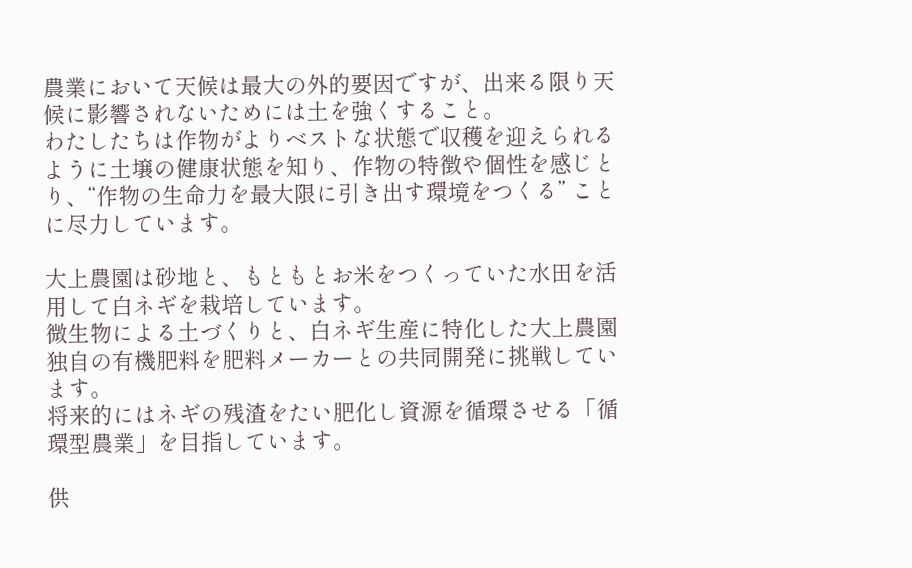農業において天候は最大の外的要因ですが、出来る限り天候に影響されないためには土を強くすること。
わたしたちは作物がよりベストな状態で収穫を迎えられるように土壌の健康状態を知り、作物の特徴や個性を感じとり、“作物の生命力を最大限に引き出す環境をつくる” ことに尽力しています。

大上農園は砂地と、もともとお米をつくっていた水田を活用して白ネギを栽培しています。
微生物による土づくりと、白ネギ生産に特化した大上農園独自の有機肥料を肥料メーカーとの共同開発に挑戦しています。
将来的にはネギの残渣をたい肥化し資源を循環させる「循環型農業」を目指しています。

供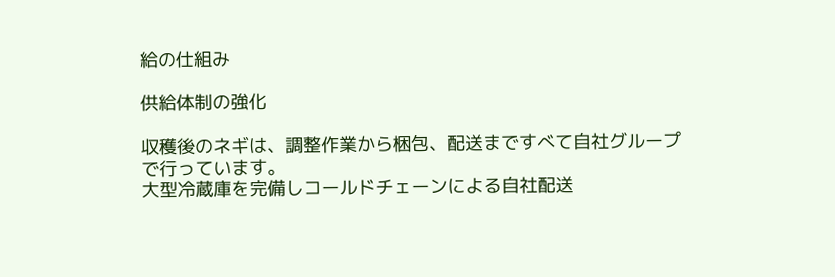給の仕組み

供給体制の強化

収穫後のネギは、調整作業から梱包、配送まですべて自社グループで行っています。
大型冷蔵庫を完備しコールドチェーンによる自社配送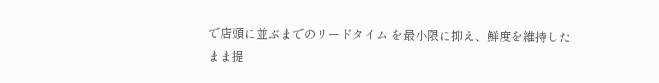で店頭に並ぶまでのリードタイム を最小限に抑え、鮮度を維持したまま提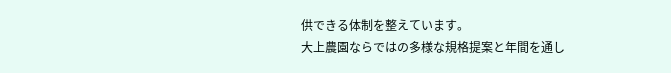供できる体制を整えています。
大上農園ならではの多様な規格提案と年間を通し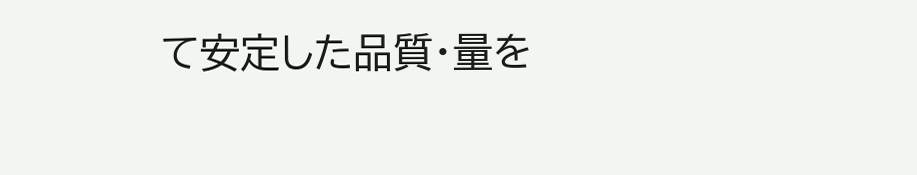て安定した品質・量を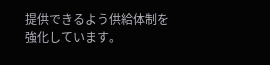提供できるよう供給体制を強化しています。